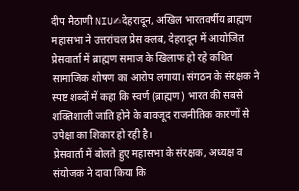दीप मैठाणी NIU✍देहरादून, अखिल भारतवर्षीय ब्राह्मण महासभा ने उत्तरांचल प्रेस क्लब, देहरादून में आयोजित प्रेसवार्ता में ब्राह्मण समाज के खिलाफ हो रहे कथित सामाजिक शोषण का आरोप लगाया। संगठन के संरक्षक ने स्पष्ट शब्दों में कहा कि स्वर्ण (ब्राह्मण) भारत की सबसे शक्तिशाली जाति होने के बावजूद राजनीतिक कारणों से उपेक्षा का शिकार हो रही है।
प्रेसवार्ता में बोलते हुए महासभा के संरक्षक, अध्यक्ष व संयोजक ने दावा किया कि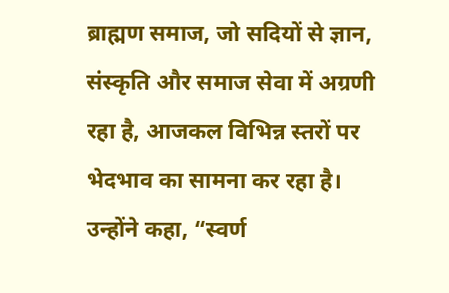ब्राह्मण समाज, जो सदियों से ज्ञान, संस्कृति और समाज सेवा में अग्रणी रहा है, आजकल विभिन्न स्तरों पर भेदभाव का सामना कर रहा है। उन्होंने कहा, “स्वर्ण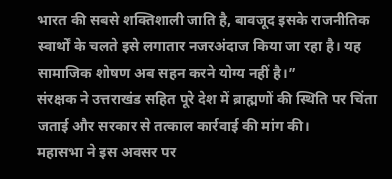भारत की सबसे शक्तिशाली जाति है, बावजूद इसके राजनीतिक स्वार्थों के चलते इसे लगातार नजरअंदाज किया जा रहा है। यह सामाजिक शोषण अब सहन करने योग्य नहीं है।”
संरक्षक ने उत्तराखंड सहित पूरे देश में ब्राह्मणों की स्थिति पर चिंता जताई और सरकार से तत्काल कार्रवाई की मांग की।
महासभा ने इस अवसर पर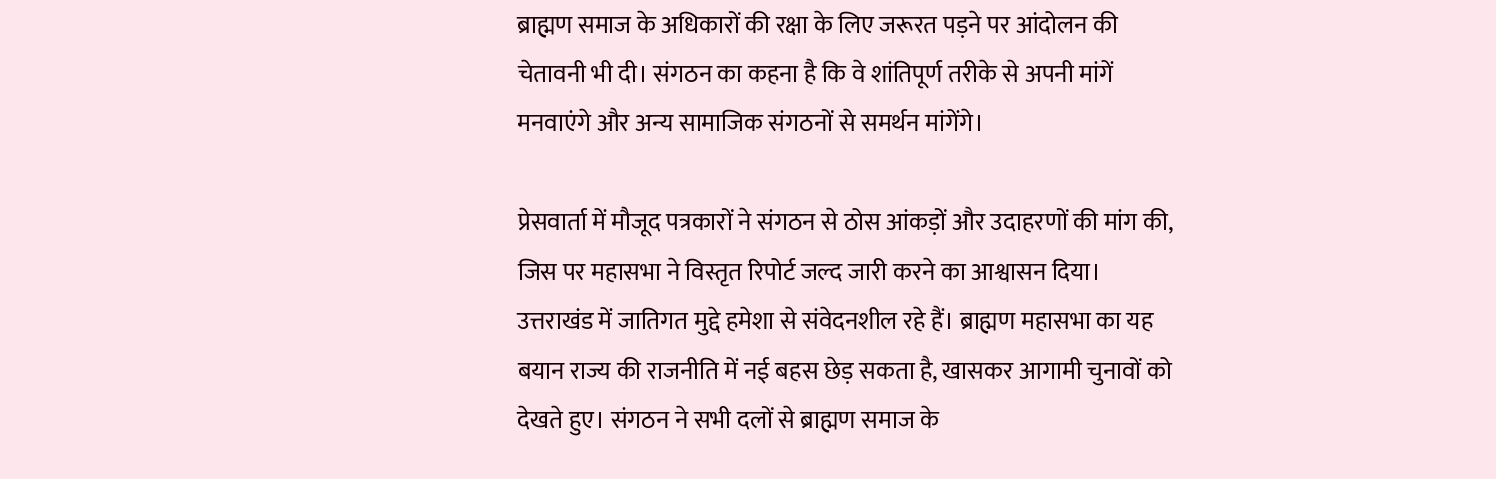ब्राह्मण समाज के अधिकारों की रक्षा के लिए जरूरत पड़ने पर आंदोलन की चेतावनी भी दी। संगठन का कहना है कि वे शांतिपूर्ण तरीके से अपनी मांगें मनवाएंगे और अन्य सामाजिक संगठनों से समर्थन मांगेंगे।

प्रेसवार्ता में मौजूद पत्रकारों ने संगठन से ठोस आंकड़ों और उदाहरणों की मांग की, जिस पर महासभा ने विस्तृत रिपोर्ट जल्द जारी करने का आश्वासन दिया। उत्तराखंड में जातिगत मुद्दे हमेशा से संवेदनशील रहे हैं। ब्राह्मण महासभा का यह बयान राज्य की राजनीति में नई बहस छेड़ सकता है, खासकर आगामी चुनावों को देखते हुए। संगठन ने सभी दलों से ब्राह्मण समाज के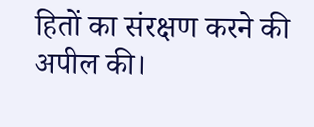हितों का संरक्षण करने की अपील की।